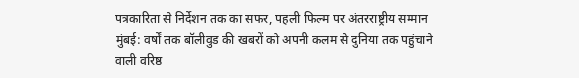पत्रकारिता से निर्देशन तक का सफर, पहली फिल्म पर अंतरराष्ट्रीय सम्मान
मुंबई: वर्षों तक बॉलीवुड की खबरों को अपनी कलम से दुनिया तक पहुंचाने वाली वरिष्ठ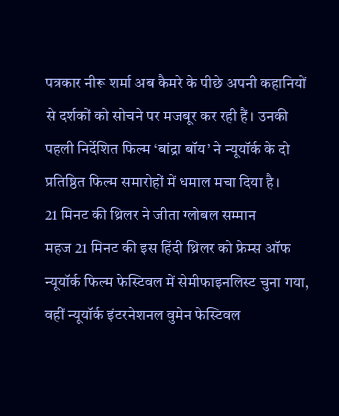पत्रकार नीरू शर्मा अब कैमरे के पीछे अपनी कहानियों से दर्शकों को सोचने पर मजबूर कर रही हैं। उनकी पहली निर्देशित फिल्म ‘बांद्रा बॉय’ ने न्यूयॉर्क के दो प्रतिष्ठित फिल्म समारोहों में धमाल मचा दिया है।
21 मिनट की थ्रिलर ने जीता ग्लोबल सम्मान
महज 21 मिनट की इस हिंदी थ्रिलर को फ्रेम्स ऑफ न्यूयॉर्क फिल्म फेस्टिवल में सेमीफाइनलिस्ट चुना गया, वहीं न्यूयॉर्क इंटरनेशनल वुमेन फेस्टिवल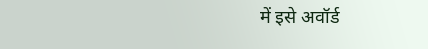में इसे अवॉर्ड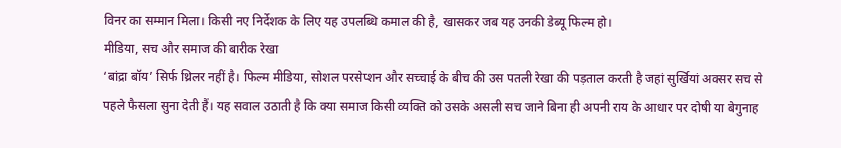विनर का सम्मान मिला। किसी नए निर्देशक के लिए यह उपलब्धि कमाल की है, खासकर जब यह उनकी डेब्यू फिल्म हो।
मीडिया, सच और समाज की बारीक रेखा
‘बांद्रा बॉय’ सिर्फ थ्रिलर नहीं है। फिल्म मीडिया, सोशल परसेप्शन और सच्चाई के बीच की उस पतली रेखा की पड़ताल करती है जहां सुर्खियां अक्सर सच से पहले फैसला सुना देती हैं। यह सवाल उठाती है कि क्या समाज किसी व्यक्ति को उसके असली सच जाने बिना ही अपनी राय के आधार पर दोषी या बेगुनाह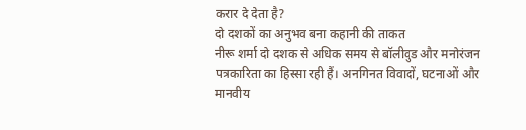करार दे देता है?
दो दशकों का अनुभव बना कहानी की ताकत
नीरू शर्मा दो दशक से अधिक समय से बॉलीवुड और मनोरंजन पत्रकारिता का हिस्सा रही हैं। अनगिनत विवादों, घटनाओं और मानवीय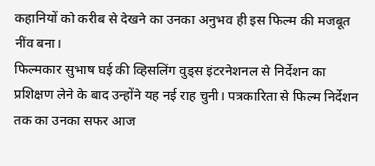कहानियों को करीब से देखने का उनका अनुभव ही इस फिल्म की मजबूत नींव बना।
फिल्मकार सुभाष घई की व्हिसलिंग वुड्स इंटरनेशनल से निर्देशन का प्रशिक्षण लेने के बाद उन्होंने यह नई राह चुनी। पत्रकारिता से फिल्म निर्देशन तक का उनका सफर आज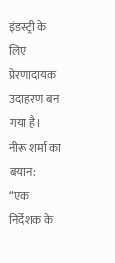इंडस्ट्री के लिए प्रेरणादायक उदाहरण बन गया है।
नीरू शर्मा का बयान:
“एक निर्देशक के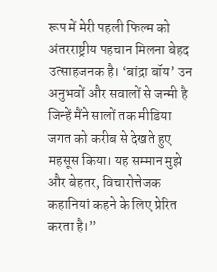रूप में मेरी पहली फिल्म को अंतरराष्ट्रीय पहचान मिलना बेहद उत्साहजनक है। ‘बांद्रा बॉय’ उन अनुभवों और सवालों से जन्मी है जिन्हें मैंने सालों तक मीडिया जगत को करीब से देखते हुए महसूस किया। यह सम्मान मुझे और बेहतर, विचारोत्तेजक कहानियां कहने के लिए प्रेरित करता है।”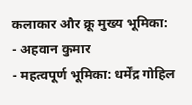कलाकार और क्रू मुख्य भूमिका:
- अहवान कुमार
- महत्वपूर्ण भूमिका: धर्मेंद्र गोहिल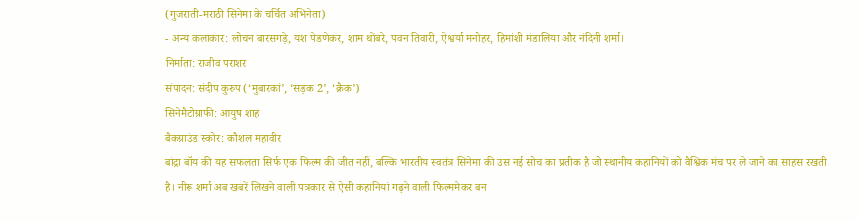(गुजराती-मराठी सिनेमा के चर्चित अभिनेता)
- अन्य कलाकार: लोचन बारसगड़े, यश पेडणेकर, शाम थोंबरे, पवन तिवारी, ऐश्वर्या मनोहर, हिमांशी मंडालिया और नंदिनी शर्मा।
निर्माता: राजीव पराशर
संपादन: संदीप कुरुप (‘मुबारकां’, ‘सड़क 2’, ‘क्रैक’)
सिनेमैटोग्राफी: आयुष शाह
बैकग्राउंड स्कोर: कौशल महावीर
बांद्रा बॉय की यह सफलता सिर्फ एक फिल्म की जीत नहीं, बल्कि भारतीय स्वतंत्र सिनेमा की उस नई सोच का प्रतीक है जो स्थानीय कहानियों को वैश्विक मंच पर ले जाने का साहस रखती है। नीरू शर्मा अब खबरें लिखने वाली पत्रकार से ऐसी कहानियां गढ़ने वाली फिल्ममेकर बन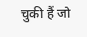चुकी हैं जो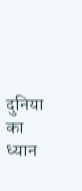दुनिया का ध्यान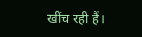खींच रही हैं।